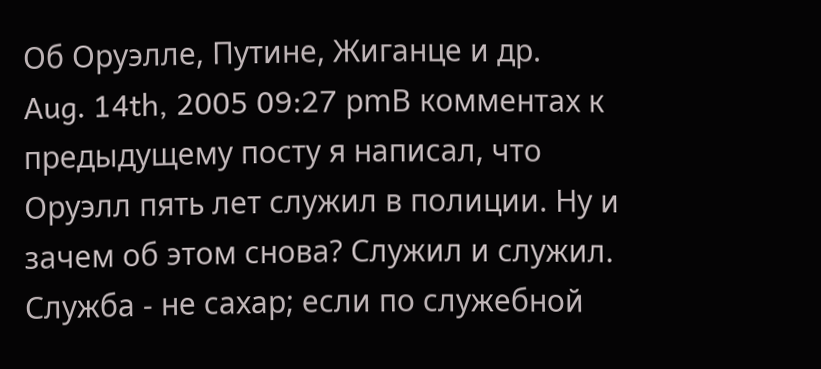Об Оруэлле, Путине, Жиганце и др.
Aug. 14th, 2005 09:27 pmВ комментах к предыдущему посту я написал, что Оруэлл пять лет служил в полиции. Ну и зачем об этом снова? Служил и служил. Служба - не сахар; если по служебной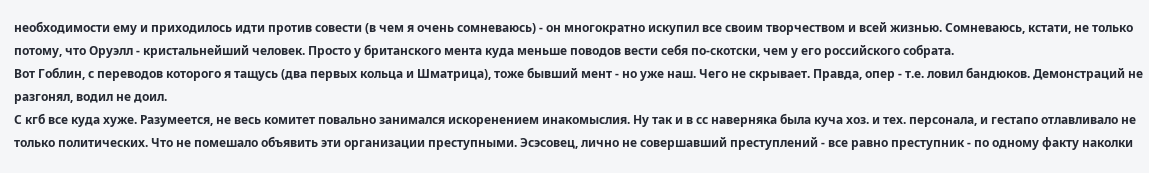необходимости ему и приходилось идти против совести (в чем я очень сомневаюсь) - он многократно искупил все своим творчеством и всей жизнью. Сомневаюсь, кстати, не только потому, что Оруэлл - кристальнейший человек. Просто у британского мента куда меньше поводов вести себя по-скотски, чем у его российского собрата.
Вот Гоблин, с переводов которого я тащусь (два первых кольца и Шматрица), тоже бывший мент - но уже наш. Чего не скрывает. Правда, опер - т.е. ловил бандюков. Демонстраций не разгонял, водил не доил.
С кгб все куда хуже. Разумеется, не весь комитет повально занимался искоренением инакомыслия. Ну так и в сс наверняка была куча хоз. и тех. персонала, и гестапо отлавливало не только политических. Что не помешало объявить эти организации преступными. Эсэсовец, лично не совершавший преступлений - все равно преступник - по одному факту наколки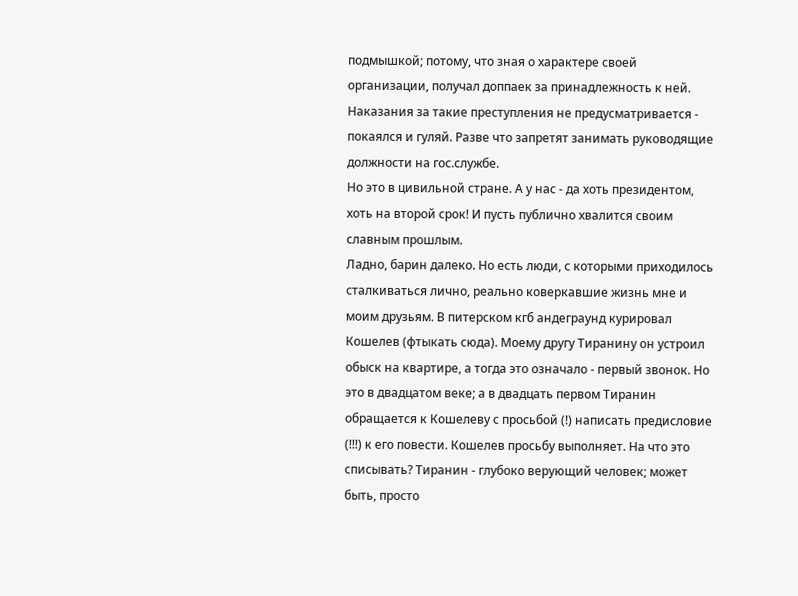подмышкой; потому, что зная о характере своей организации, получал доппаек за принадлежность к ней. Наказания за такие преступления не предусматривается - покаялся и гуляй. Разве что запретят занимать руководящие должности на гос.службе.
Но это в цивильной стране. А у нас - да хоть президентом, хоть на второй срок! И пусть публично хвалится своим славным прошлым.
Ладно, барин далеко. Но есть люди, с которыми приходилось сталкиваться лично, реально коверкавшие жизнь мне и моим друзьям. В питерском кгб андеграунд курировал Кошелев (фтыкать сюда). Моему другу Тиранину он устроил обыск на квартире, а тогда это означало - первый звонок. Но это в двадцатом веке; а в двадцать первом Тиранин обращается к Кошелеву с просьбой (!) написать предисловие (!!!) к его повести. Кошелев просьбу выполняет. На что это списывать? Тиранин - глубоко верующий человек; может быть, просто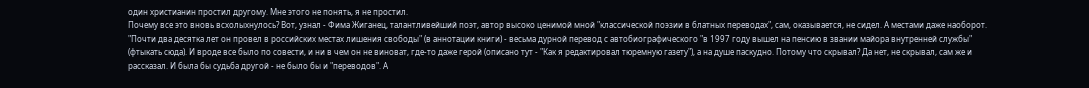один христианин простил другому. Мне этого не понять, я не простил.
Почему все это вновь всхолыхнулось? Вот, узнал - Фима Жиганец, талантливейший поэт, автор высоко ценимой мной "классической поэзии в блатных переводах", сам, оказывается, не сидел. А местами даже наоборот. "Почти два десятка лет он провел в российских местах лишения свободы" (в аннотации книги) - весьма дурной перевод с автобиографического "в 1997 году вышел на пенсию в звании майора внутренней службы" (фтыкать сюда). И вроде все было по совести, и ни в чем он не виноват, где-то даже герой (описано тут - "Как я редактировал тюремную газету"), а на душе паскудно. Потому что скрывал? Да нет, не скрывал, сам же и рассказал. И была бы судьба другой - не было бы и "переводов". А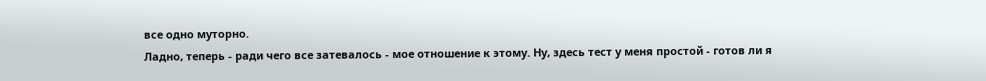все одно муторно.
Ладно, теперь - ради чего все затевалось - мое отношение к этому. Ну, здесь тест у меня простой - готов ли я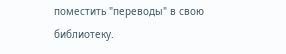поместить "переводы" в свою библиотеку.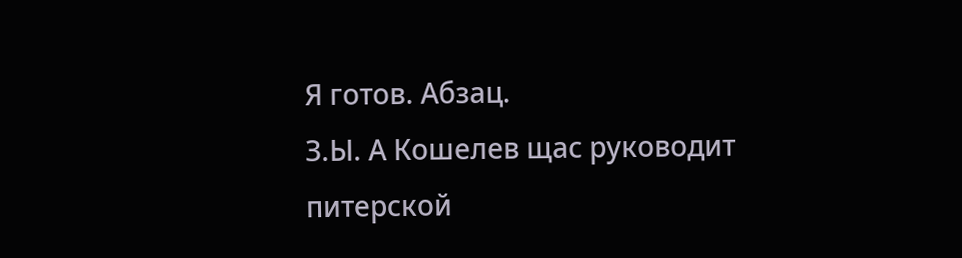Я готов. Абзац.
З.Ы. А Кошелев щас руководит питерской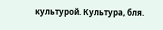культурой. Культура, бля.